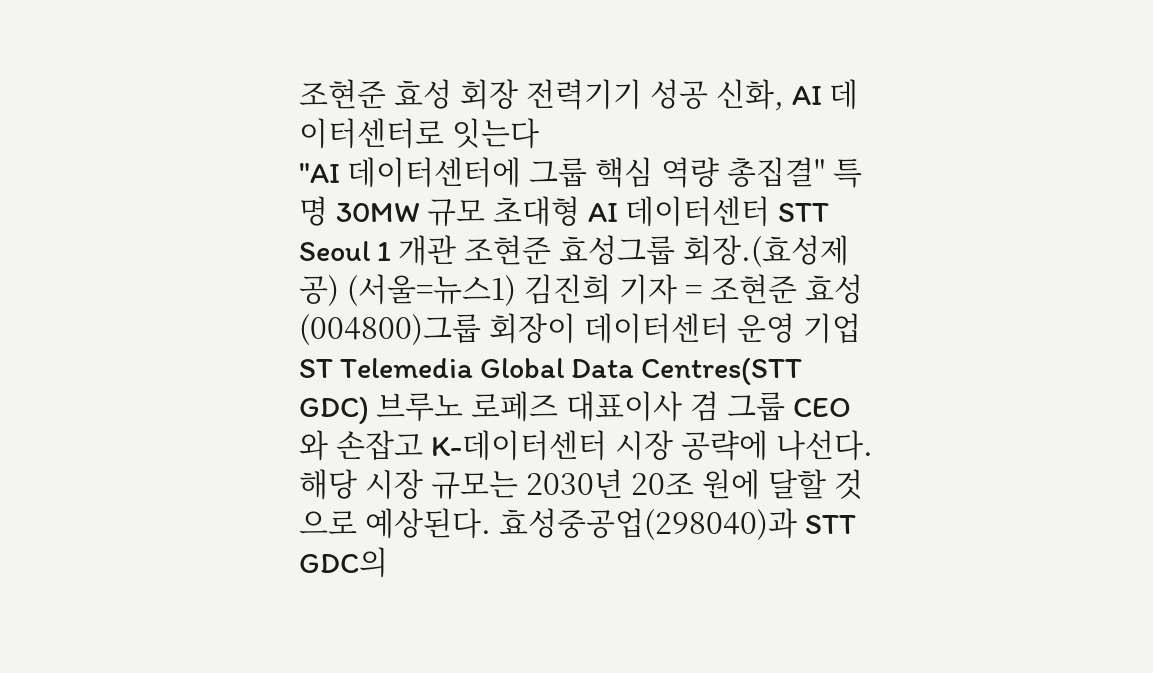조현준 효성 회장 전력기기 성공 신화, AI 데이터센터로 잇는다
"AI 데이터센터에 그룹 핵심 역량 총집결" 특명 30MW 규모 초대형 AI 데이터센터 STT Seoul 1 개관 조현준 효성그룹 회장.(효성제공) (서울=뉴스1) 김진희 기자 = 조현준 효성(004800)그룹 회장이 데이터센터 운영 기업 ST Telemedia Global Data Centres(STT GDC) 브루노 로페즈 대표이사 겸 그룹 CEO와 손잡고 K-데이터센터 시장 공략에 나선다. 해당 시장 규모는 2030년 20조 원에 달할 것으로 예상된다. 효성중공업(298040)과 STT GDC의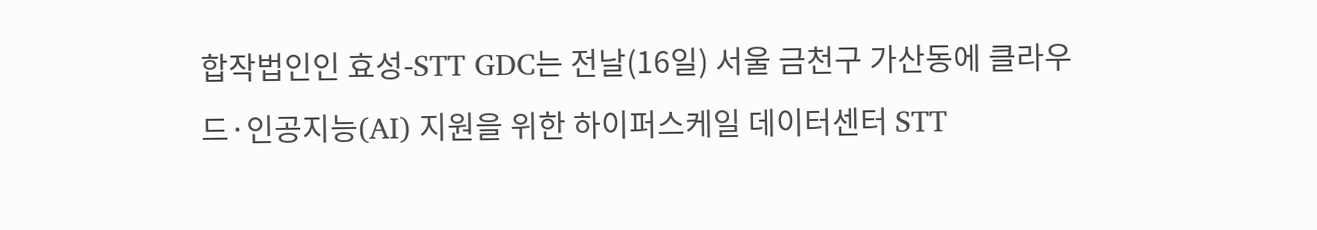합작법인인 효성-STT GDC는 전날(16일) 서울 금천구 가산동에 클라우드·인공지능(AI) 지원을 위한 하이퍼스케일 데이터센터 STT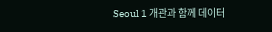Seoul 1 개관과 함께 데이터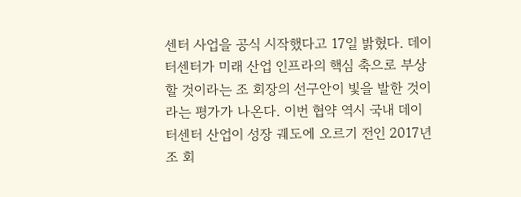센터 사업을 공식 시작했다고 17일 밝혔다. 데이터센터가 미래 산업 인프라의 핵심 축으로 부상할 것이라는 조 회장의 선구안이 빛을 발한 것이라는 평가가 나온다. 이번 협약 역시 국내 데이터센터 산업이 성장 궤도에 오르기 전인 2017년 조 회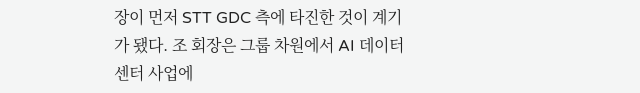장이 먼저 STT GDC 측에 타진한 것이 계기가 됐다. 조 회장은 그룹 차원에서 AI 데이터센터 사업에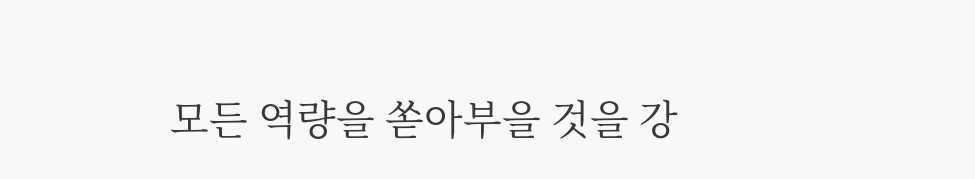모든 역량을 쏟아부을 것을 강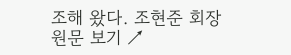조해 왔다. 조현준 회장
원문 보기 ↗